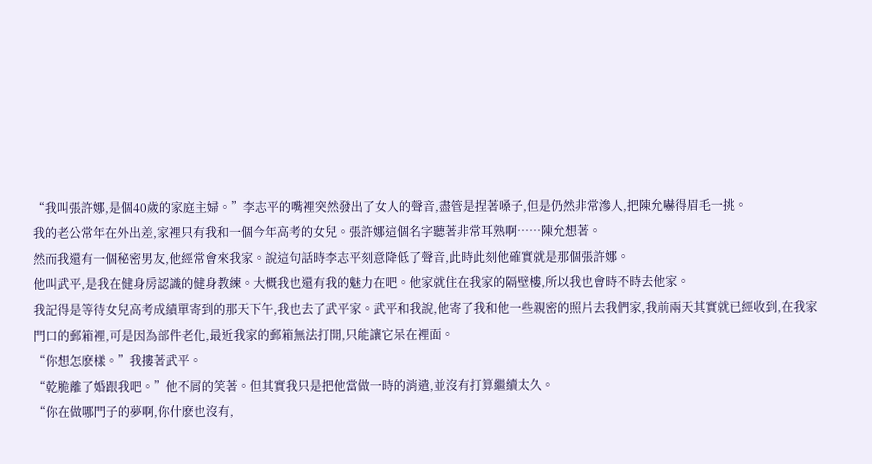“我叫張許娜,是個40歲的家庭主婦。”李志平的嘴裡突然發出了女人的聲音,盡管是捏著嗓子,但是仍然非常滲人,把陳允嚇得眉毛一挑。
我的老公常年在外出差,家裡只有我和一個今年高考的女兒。張許娜這個名字聽著非常耳熟啊……陳允想著。
然而我還有一個秘密男友,他經常會來我家。說這句話時李志平刻意降低了聲音,此時此刻他確實就是那個張許娜。
他叫武平,是我在健身房認識的健身教練。大概我也還有我的魅力在吧。他家就住在我家的隔壁樓,所以我也會時不時去他家。
我記得是等待女兒高考成績單寄到的那天下午,我也去了武平家。武平和我說,他寄了我和他一些親密的照片去我們家,我前兩天其實就已經收到,在我家門口的郵箱裡,可是因為部件老化,最近我家的郵箱無法打開,只能讓它呆在裡面。
“你想怎麽樣。”我摟著武平。
“乾脆離了婚跟我吧。”他不屑的笑著。但其實我只是把他當做一時的消遣,並沒有打算繼續太久。
“你在做哪門子的夢啊,你什麽也沒有,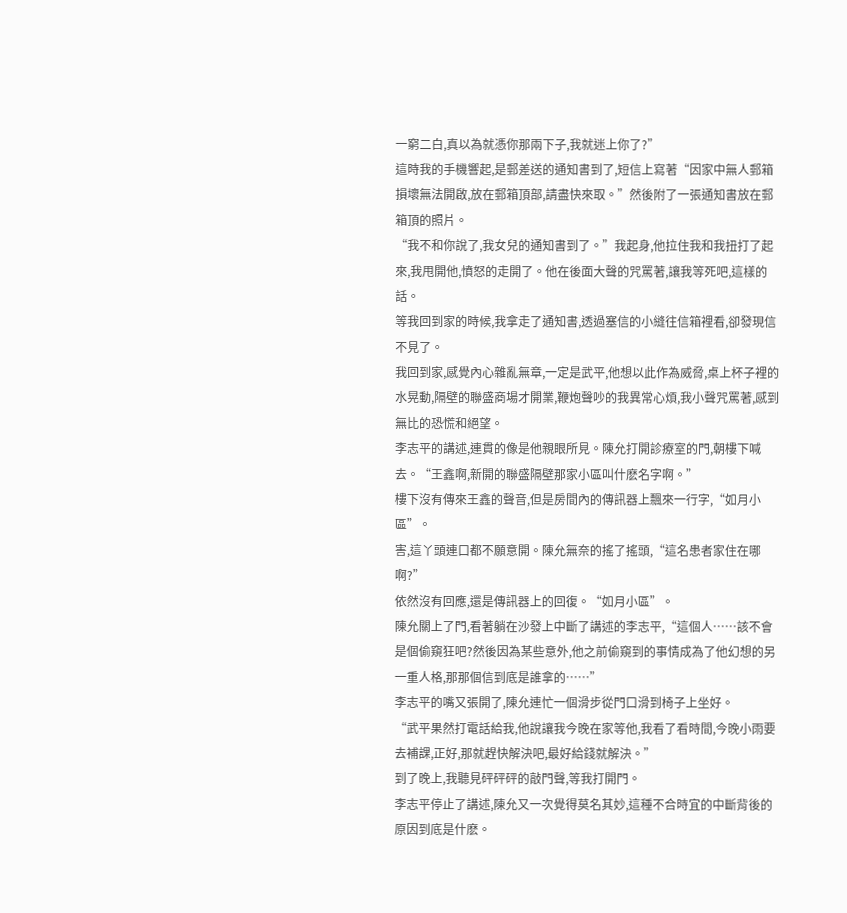一窮二白,真以為就憑你那兩下子,我就迷上你了?”
這時我的手機響起,是郵差送的通知書到了,短信上寫著“因家中無人郵箱損壞無法開啟,放在郵箱頂部,請盡快來取。”然後附了一張通知書放在郵箱頂的照片。
“我不和你說了,我女兒的通知書到了。”我起身,他拉住我和我扭打了起來,我甩開他,憤怒的走開了。他在後面大聲的咒罵著,讓我等死吧,這樣的話。
等我回到家的時候,我拿走了通知書,透過塞信的小縫往信箱裡看,卻發現信不見了。
我回到家,感覺內心雜亂無章,一定是武平,他想以此作為威脅,桌上杯子裡的水晃動,隔壁的聯盛商場才開業,鞭炮聲吵的我異常心煩,我小聲咒罵著,感到無比的恐慌和絕望。
李志平的講述,連貫的像是他親眼所見。陳允打開診療室的門,朝樓下喊去。“王鑫啊,新開的聯盛隔壁那家小區叫什麽名字啊。”
樓下沒有傳來王鑫的聲音,但是房間內的傳訊器上飄來一行字,“如月小區”。
害,這丫頭連口都不願意開。陳允無奈的搖了搖頭,“這名患者家住在哪啊?”
依然沒有回應,還是傳訊器上的回復。“如月小區”。
陳允關上了門,看著躺在沙發上中斷了講述的李志平,“這個人……該不會是個偷窺狂吧?然後因為某些意外,他之前偷窺到的事情成為了他幻想的另一重人格,那那個信到底是誰拿的……”
李志平的嘴又張開了,陳允連忙一個滑步從門口滑到椅子上坐好。
“武平果然打電話給我,他說讓我今晚在家等他,我看了看時間,今晚小雨要去補課,正好,那就趕快解決吧,最好給錢就解決。”
到了晚上,我聽見砰砰砰的敲門聲,等我打開門。
李志平停止了講述,陳允又一次覺得莫名其妙,這種不合時宜的中斷背後的原因到底是什麽。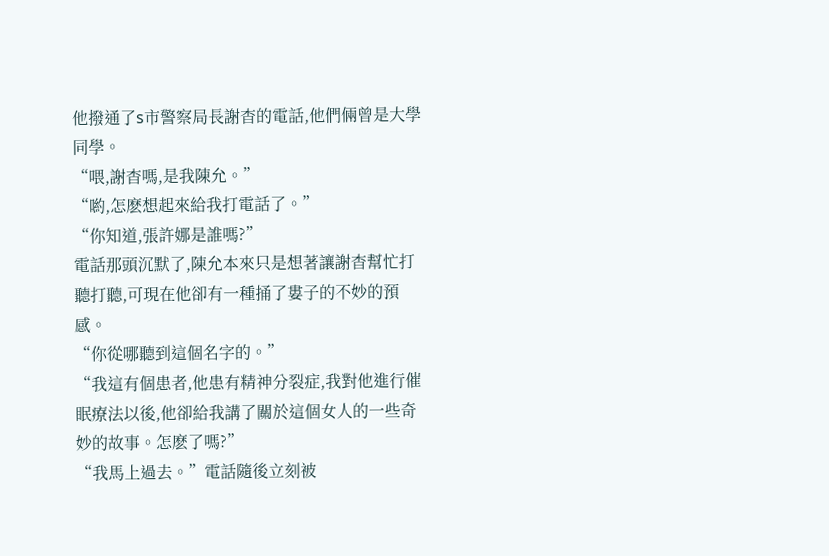他撥通了s市警察局長謝杳的電話,他們倆曾是大學同學。
“喂,謝杳嗎,是我陳允。”
“喲,怎麽想起來給我打電話了。”
“你知道,張許娜是誰嗎?”
電話那頭沉默了,陳允本來只是想著讓謝杳幫忙打聽打聽,可現在他卻有一種捅了婁子的不妙的預感。
“你從哪聽到這個名字的。”
“我這有個患者,他患有精神分裂症,我對他進行催眠療法以後,他卻給我講了關於這個女人的一些奇妙的故事。怎麽了嗎?”
“我馬上過去。”電話隨後立刻被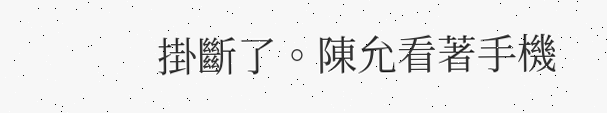掛斷了。陳允看著手機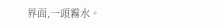界面,一頭霧水。